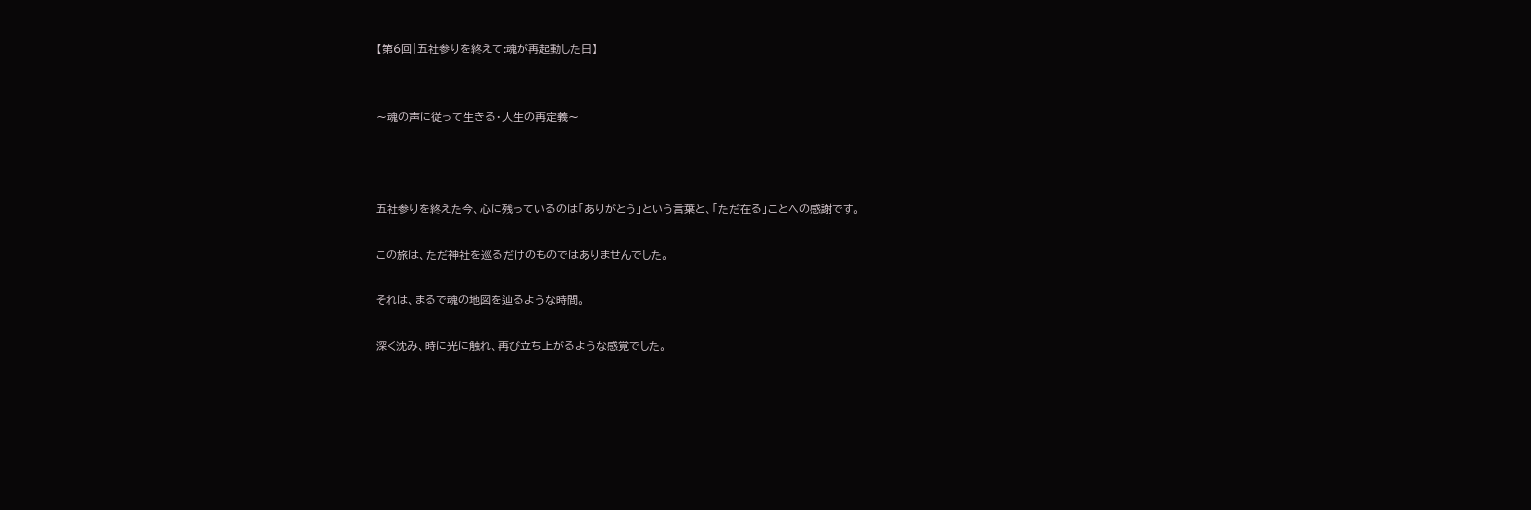【第6回|五社参りを終えて:魂が再起動した日】


〜魂の声に従って生きる・人生の再定義〜



五社参りを終えた今、心に残っているのは「ありがとう」という言葉と、「ただ在る」ことへの感謝です。

この旅は、ただ神社を巡るだけのものではありませんでした。

それは、まるで魂の地図を辿るような時間。

深く沈み、時に光に触れ、再び立ち上がるような感覚でした。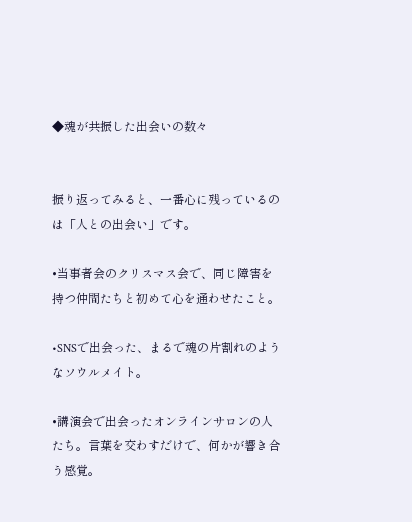◆魂が共振した出会いの数々


振り返ってみると、一番心に残っているのは「人との出会い」です。

•当事者会のクリスマス会で、同じ障害を持つ仲間たちと初めて心を通わせたこと。

•SNSで出会った、まるで魂の片割れのようなソウルメイト。

•講演会で出会ったオンラインサロンの人たち。言葉を交わすだけで、何かが響き合う感覚。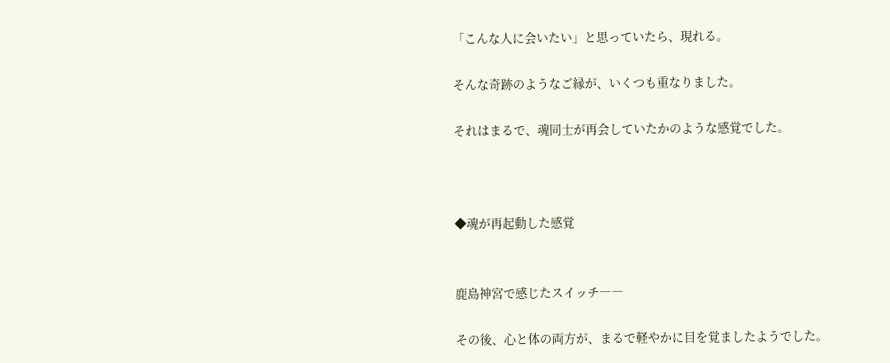「こんな人に会いたい」と思っていたら、現れる。

そんな奇跡のようなご縁が、いくつも重なりました。

それはまるで、魂同士が再会していたかのような感覚でした。



◆魂が再起動した感覚


鹿島神宮で感じたスイッチ――

その後、心と体の両方が、まるで軽やかに目を覚ましたようでした。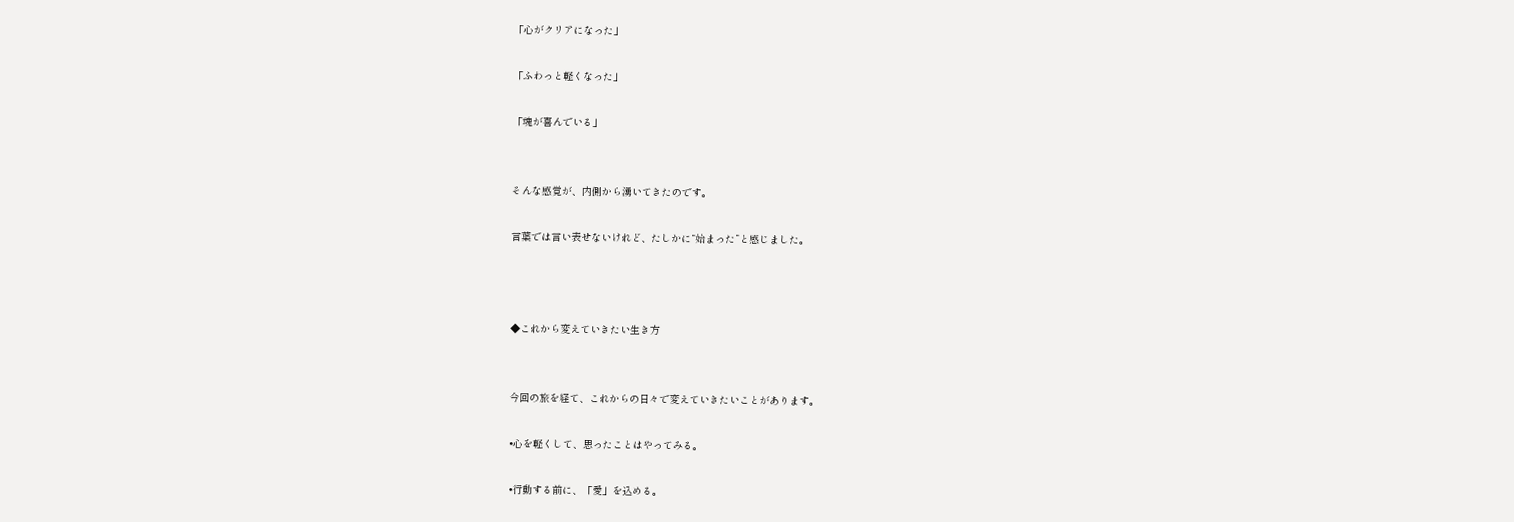「心がクリアになった」

「ふわっと軽くなった」

「魂が喜んでいる」


そんな感覚が、内側から湧いてきたのです。

言葉では言い表せないけれど、たしかに“始まった”と感じました。



◆これから変えていきたい生き方


今回の旅を経て、これからの日々で変えていきたいことがあります。

•心を軽くして、思ったことはやってみる。

•行動する前に、「愛」を込める。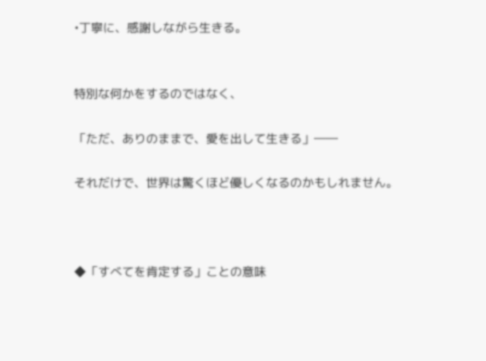•丁寧に、感謝しながら生きる。


特別な何かをするのではなく、

「ただ、ありのままで、愛を出して生きる」――

それだけで、世界は驚くほど優しくなるのかもしれません。



◆「すべてを肯定する」ことの意味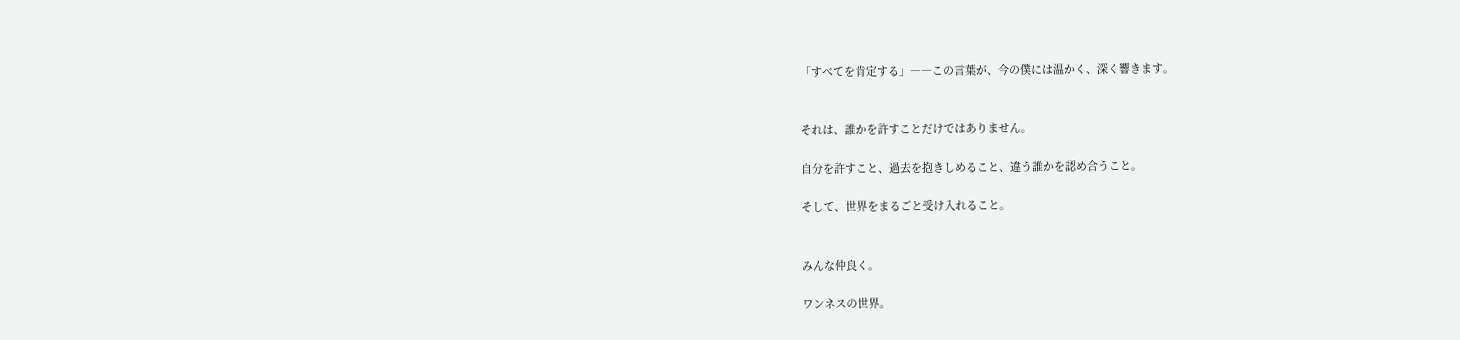「すべてを肯定する」――この言葉が、今の僕には温かく、深く響きます。


それは、誰かを許すことだけではありません。

自分を許すこと、過去を抱きしめること、違う誰かを認め合うこと。

そして、世界をまるごと受け入れること。


みんな仲良く。

ワンネスの世界。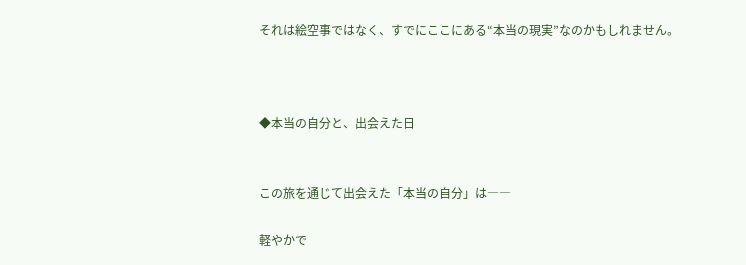それは絵空事ではなく、すでにここにある“本当の現実”なのかもしれません。



◆本当の自分と、出会えた日


この旅を通じて出会えた「本当の自分」は――

軽やかで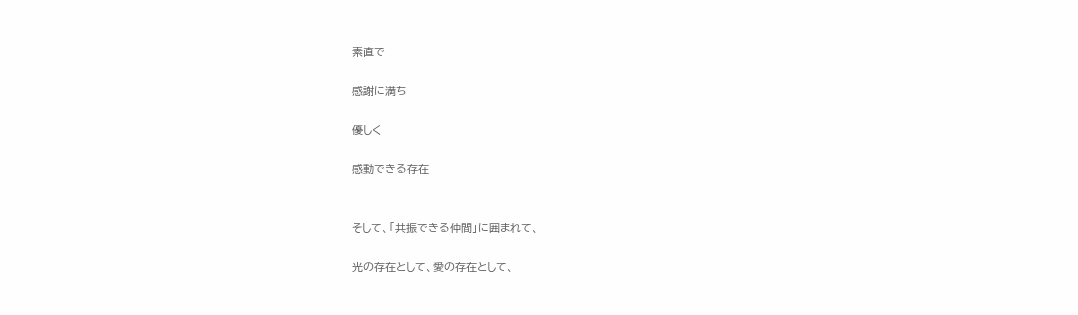素直で

感謝に満ち

優しく

感動できる存在


そして、「共振できる仲間」に囲まれて、

光の存在として、愛の存在として、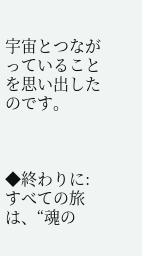宇宙とつながっていることを思い出したのです。



◆終わりに:すべての旅は、“魂の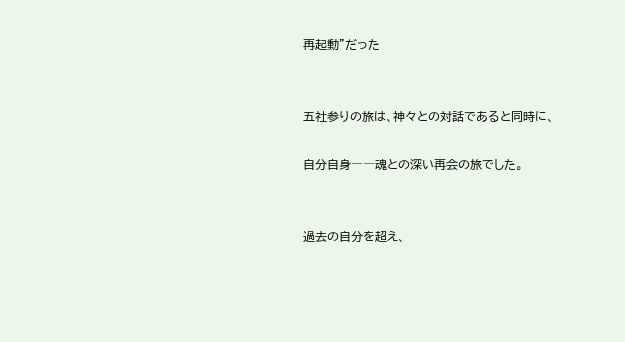再起動”だった


五社参りの旅は、神々との対話であると同時に、

自分自身――魂との深い再会の旅でした。


過去の自分を超え、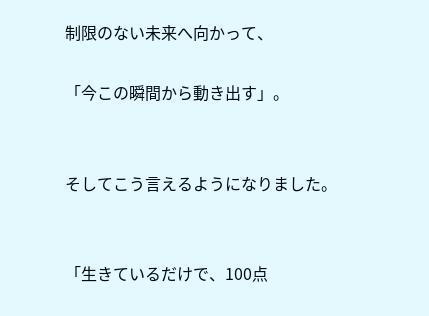制限のない未来へ向かって、

「今この瞬間から動き出す」。


そしてこう言えるようになりました。


「生きているだけで、100点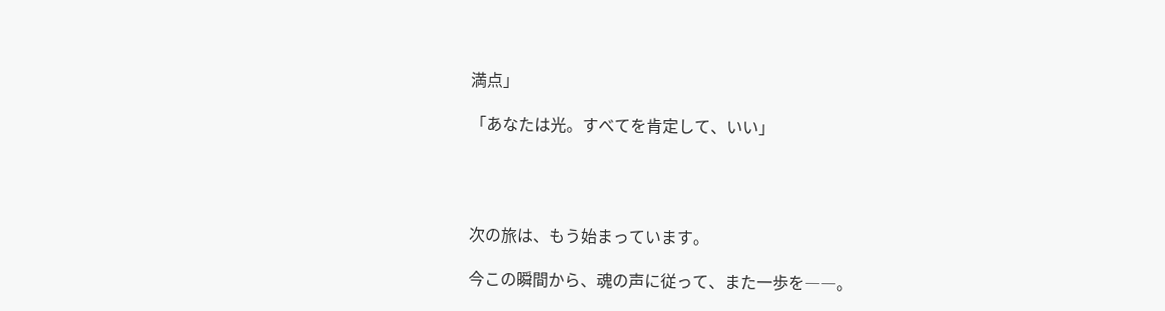満点」

「あなたは光。すべてを肯定して、いい」




次の旅は、もう始まっています。

今この瞬間から、魂の声に従って、また一歩を――。